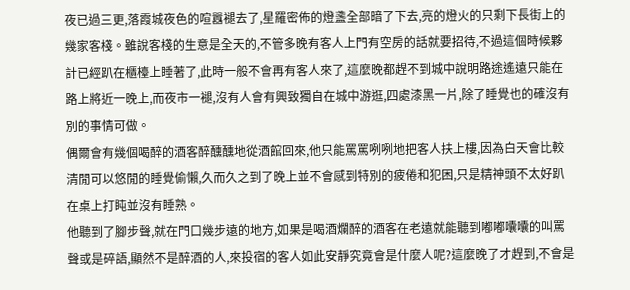夜已過三更,落霞城夜色的喧囂褪去了,星羅密佈的燈盞全部暗了下去,亮的燈火的只剩下長街上的幾家客棧。雖說客棧的生意是全天的,不管多晚有客人上門有空房的話就要招待,不過這個時候夥計已經趴在櫃檯上睡著了,此時一般不會再有客人來了,這麼晚都趕不到城中說明路途遙遠只能在路上將近一晚上,而夜市一褪,沒有人會有興致獨自在城中游逛,四處漆黑一片,除了睡覺也的確沒有別的事情可做。
偶爾會有幾個喝醉的酒客醉醺醺地從酒館回來,他只能罵罵咧咧地把客人扶上樓,因為白天會比較清閒可以悠閒的睡覺偷懶,久而久之到了晚上並不會感到特別的疲倦和犯困,只是精神頭不太好趴在桌上打盹並沒有睡熟。
他聽到了腳步聲,就在門口幾步遠的地方,如果是喝酒爛醉的酒客在老遠就能聽到嘟嘟囔囔的叫罵聲或是碎語,顯然不是醉酒的人,來投宿的客人如此安靜究竟會是什麼人呢?這麼晚了才趕到,不會是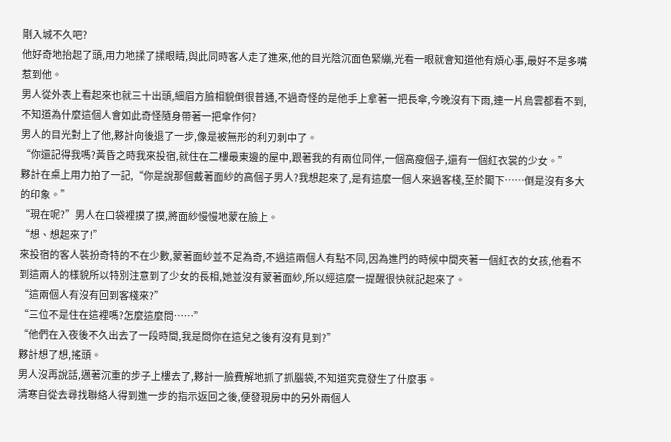剛入城不久吧?
他好奇地抬起了頭,用力地揉了揉眼睛,與此同時客人走了進來,他的目光陰沉面色緊繃,光看一眼就會知道他有煩心事,最好不是多嘴惹到他。
男人從外表上看起來也就三十出頭,細眉方臉相貌倒很普通,不過奇怪的是他手上拿著一把長傘,今晚沒有下雨,連一片烏雲都看不到,不知道為什麼這個人會如此奇怪隨身帶著一把傘作何?
男人的目光對上了他,夥計向後退了一步,像是被無形的利刃刺中了。
“你還記得我嗎?黃昏之時我來投宿,就住在二樓最東邊的屋中,跟著我的有兩位同伴,一個高瘦個子,還有一個紅衣裳的少女。”
夥計在桌上用力拍了一記,“你是說那個戴著面紗的高個子男人?我想起來了,是有這麼一個人來過客棧,至於閣下……倒是沒有多大的印象。”
“現在呢?”男人在口袋裡摸了摸,將面紗慢慢地蒙在臉上。
“想、想起來了!”
來投宿的客人裝扮奇特的不在少數,蒙著面紗並不足為奇,不過這兩個人有點不同,因為進門的時候中間夾著一個紅衣的女孩,他看不到這兩人的樣貌所以特別注意到了少女的長相,她並沒有蒙著面紗,所以經這麼一提醒很快就記起來了。
“這兩個人有沒有回到客棧來?”
“三位不是住在這裡嗎?怎麼這麼問……”
“他們在入夜後不久出去了一段時間,我是問你在這兒之後有沒有見到?”
夥計想了想,搖頭。
男人沒再說話,邁著沉重的步子上樓去了,夥計一臉費解地抓了抓腦袋,不知道究竟發生了什麼事。
清寒自從去尋找聯絡人得到進一步的指示返回之後,便發現房中的另外兩個人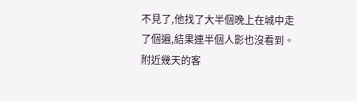不見了,他找了大半個晚上在城中走了個遍,結果連半個人影也沒看到。附近幾天的客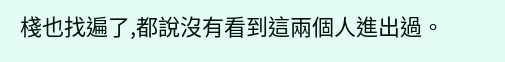棧也找遍了,都說沒有看到這兩個人進出過。